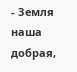- Земля наша добрая,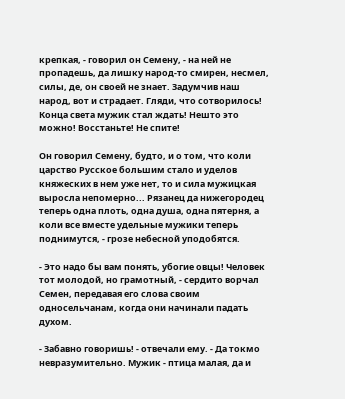крепкая, - говорил он Семену, - на ней не пропадешь, да лишку народ-то смирен, несмел, силы, де, он своей не знает. Задумчив наш народ, вот и страдает. Гляди, что сотворилось! Конца света мужик стал ждать! Нешто это можно! Восстаньте! Не спите!

Он говорил Семену, будто, и о том, что коли царство Русское большим стало и уделов княжеских в нем уже нет, то и сила мужицкая выросла непомерно... Рязанец да нижегородец теперь одна плоть, одна душа, одна пятерня, а коли все вместе удельные мужики теперь поднимутся, - грозе небесной уподобятся.

- Это надо бы вам понять, убогие овцы! Человек тот молодой, но грамотный, - сердито ворчал Семен, передавая его слова своим односельчанам, когда они начинали падать духом.

- Забавно говоришь! - отвечали ему. - Да токмо невразумительно. Мужик - птица малая, да и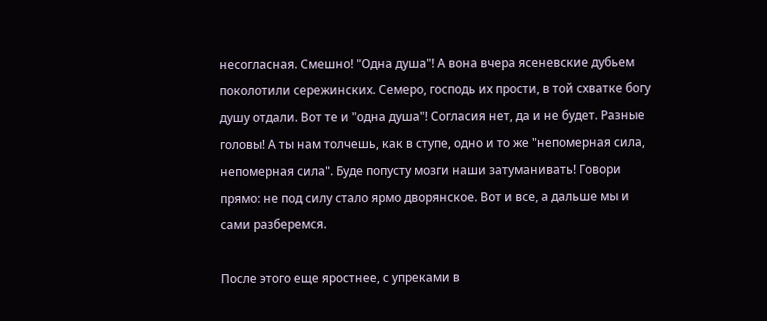несогласная. Смешно! "Одна душа"! А вона вчера ясеневские дубьем поколотили сережинских. Семеро, господь их прости, в той схватке богу душу отдали. Вот те и "одна душа"! Согласия нет, да и не будет. Разные головы! А ты нам толчешь, как в ступе, одно и то же "непомерная сила, непомерная сила". Буде попусту мозги наши затуманивать! Говори прямо: не под силу стало ярмо дворянское. Вот и все, а дальше мы и сами разберемся.

После этого еще яростнее, с упреками в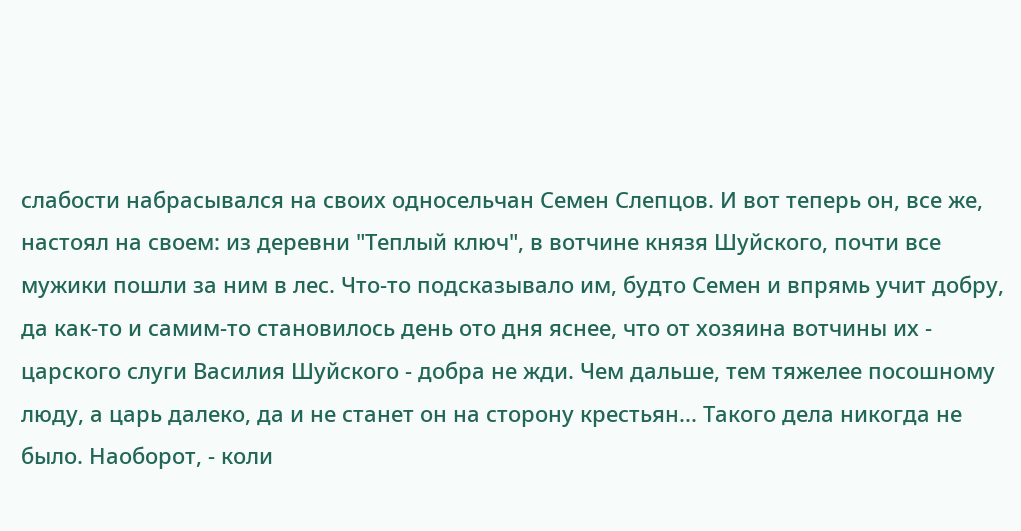слабости набрасывался на своих односельчан Семен Слепцов. И вот теперь он, все же, настоял на своем: из деревни "Теплый ключ", в вотчине князя Шуйского, почти все мужики пошли за ним в лес. Что-то подсказывало им, будто Семен и впрямь учит добру, да как-то и самим-то становилось день ото дня яснее, что от хозяина вотчины их - царского слуги Василия Шуйского - добра не жди. Чем дальше, тем тяжелее посошному люду, а царь далеко, да и не станет он на сторону крестьян... Такого дела никогда не было. Наоборот, - коли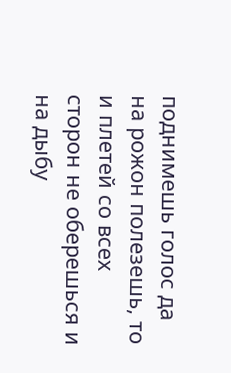поднимешь голос да на рожон полезешь, то и плетей со всех сторон не оберешься и на дыбу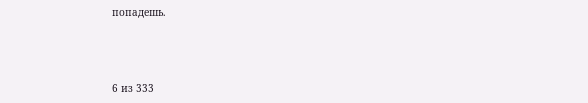попадешь.



6 из 333